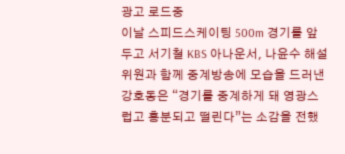광고 로드중
이날 스피드스케이팅 500m 경기를 앞두고 서기철 KBS 아나운서, 나윤수 해설위원과 함께 중계방송에 모습을 드러낸 강호동은 “경기를 중계하게 돼 영광스럽고 흥분되고 떨린다”는 소감을 전했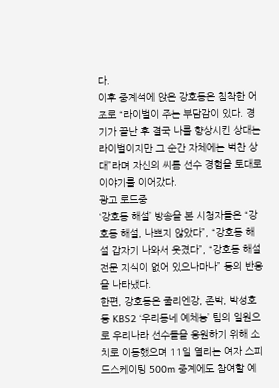다.
이후 중계석에 앉은 강호동은 침착한 어조로 “라이벌이 주는 부담감이 있다. 경기가 끝난 후 결국 나를 향상시킨 상대는 라이벌이지만 그 순간 자체에는 벅찬 상대”라며 자신의 씨름 선수 경험을 토대로 이야기를 이어갔다.
광고 로드중
‘강호동 해설’ 방송을 본 시청자들은 “강호동 해설, 나쁘지 않았다”, “강호동 해설 갑자기 나와서 웃겼다”, “강호동 해설 전문 지식이 없어 있으나마나” 등의 반응을 나타냈다.
한편, 강호동은 줄리엔강, 존박, 박성호 등 KBS2 ‘우리동네 예체능’ 팀의 일원으로 우리나라 선수들을 응원하기 위해 소치로 이동했으며 11일 열리는 여자 스피드스케이팅 500m 중계에도 참여할 예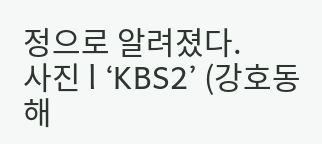정으로 알려졌다.
사진 l ‘KBS2’ (강호동 해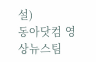설)
동아닷컴 영상뉴스팀